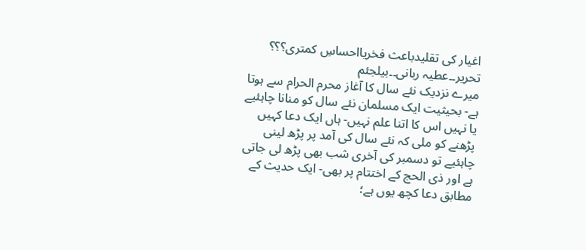اغیار کی تقلیدباعث فخریااحساسِ کمتری؟؟؟
تحریر۔۔عطیہ ربانی۔۔بیلجئم
میرے نزدیک نئے سال کا آغاز محرم الحرام سے ہوتا ہے- بحیثیت ایک مسلمان نئے سال کو منانا چاہئیے یا نہیں اس کا اتنا علم نہیں- ہاں ایک دعا کہیں پڑھنے کو ملی کہ نئے سال کی آمد پر پڑھ لینی چاہئیے تو دسمبر کی آخری شب بھی پڑھ لی جاتی ہے اور ذی الحج کے اختتام پر بھی- ایک حدیث کے مطابق دعا کچھ یوں ہے؛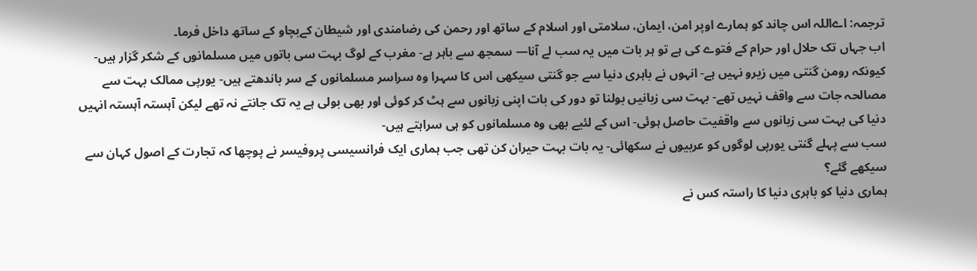ترجمہ: اےاللہ اس چاند کو ہمارے اوپر امن، ایمان، سلامتی اور اسلام کے ساتھ اور رحمن کی رضامندی اور شیطان کےبچاو کے ساتھ داخل فرما۔
اب جہاں تک حلال اور حرام کے فتوے کی ہے تو ہر بات میں یہ سب لے آنا— سمجھ سے باہر ہے- مغرب کے لوگ بہت سی باتوں میں مسلمانوں کے شکر گزار ہیں- کیونکہ رومن گنتی میں زیرو نہیں ہے- انہوں نے باہری دنیا سے جو گنتی سیکھی اس کا سہرا وہ سراسر مسلمانوں کے سر باندھتے ہیں- یورپی ممالک بہت سے مصالحہ جات سے واقف نہیں تھے- بہت سی زبانیں بولنا تو دور کی بات اپنی زبانوں سے ہٹ کر کوئی اور بھی بولی ہے یہ تک جانتے نہ تھے لیکن آہستہ آہستہ انہیں دنیا کی بہت سی زبانوں سے واقفیت حاصل ہوئی- اس کے لئیے بھی وہ مسلمانوں کو ہی سراہتے ہیں-
سب سے پہلے گنتی یورپی لوگوں کو عربیوں نے سکھائی- یہ بات بہت حیران کن تھی جب ہماری ایک فرانسیسی پروفیسر نے پوچھا کہ تجارت کے اصول کہان سے سیکھے گئے؟
ہماری دنیا کو باہری دنیا کا راستہ کس نے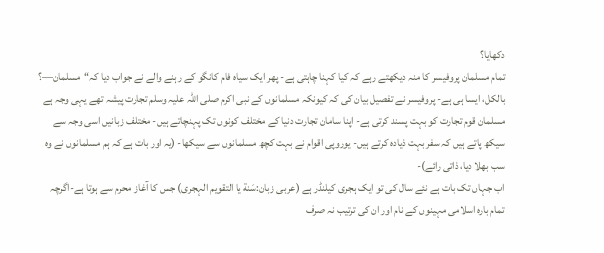دکھایا؟
تمام مسلمان پروفیسر کا منہ دیکھتے رہے کہ کیا کہنا چاہتی ہے- پھر ایک سیاہ فام کانگو کے رہنے والے نے جواب دیا کہ“مسلمان—؟
بالکل، ایسا ہی ہے- پروفیسر نے تفصیل بیان کی کہ کیونکہ مسلمانوں کے نبی اکرم صلی اللہ علیہ وسلم تجارت پیشہ تھے یہی وجہ ہے مسلمان قوم تجارت کو بہت پسند کرتی ہے- اپنا سامان تجارت دنیا کے مختلف کونوں تک پہنچاتے ہیں- مختلف زبانیں اسی وجہ سے سیکھ پاتے ہیں کہ سفر بہت ذیادہ کرتے ہیں- یوروپی اقوام نے بہت کچھ مسلمانوں سے سیکھا- (یہ اور بات ہے کہ ہم مسلمانوں نے وہ سب بھلا دیا، ذاتی رائے)-
اب جہاں تک بات ہے نئے سال کی تو ایک ہجری کیلنڈر ہے (عربی زبان:سَنة یا التقویم الہجری) جس کا آغاز محرم سے ہوتا ہے-اگرچہ تمام بارہ اسلامی مہینوں کے نام اور ان کی ترتیب نہ صرف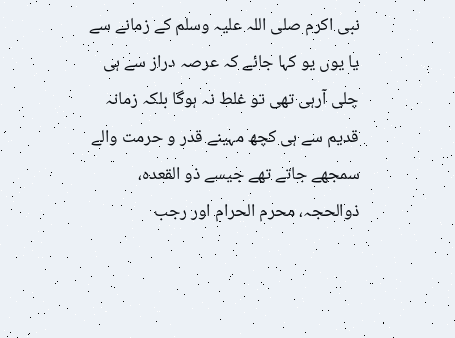نبی اکرم صلی اللہ علیہ وسلم کے زمانے سے یا یوں یو کہا جائے کہ عرصہ دراز سے ہی چلی آرہی تھی تو غلط نہ ہوگا بلکہ زمانہ قدیم سے ہی کچھ مہینے قدر و حرمت والے سمجھے جاتے تھے جیسے ذو القعدہ، ذوالحجہ، محرم الحرام اور رجب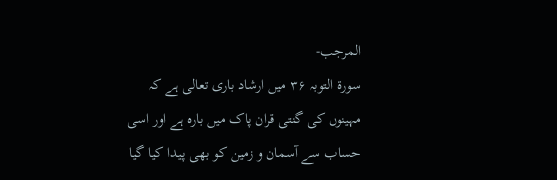المرجب-
سورة التوبہ ۳۶ میں ارشاد باری تعالی ہے کہ مہینوں کی گنتی قران پاک میں بارہ ہے اور اسی حساب سے آسمان و زمین کو بھی پیدا کیا گیا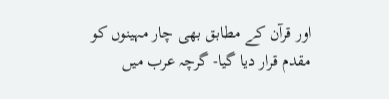اور قرآن کے مطابق بھی چار مہینوں کو مقدم قرار دیا گیا- گرچہ عرب میں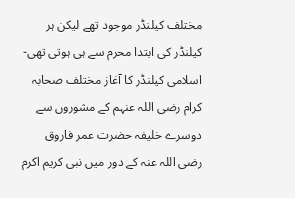مختلف کیلنڈر موجود تھے لیکن ہر کیلنڈر کی ابتدا محرم سے ہی ہوتی تھی-
اسلامی کیلنڈر کا آغاز مختلف صحابہ کرام رضی اللہ عنہم کے مشوروں سے دوسرے خلیفہ حضرت عمر فاروق رضی اللہ عنہ کے دور میں نبی کریم اکرم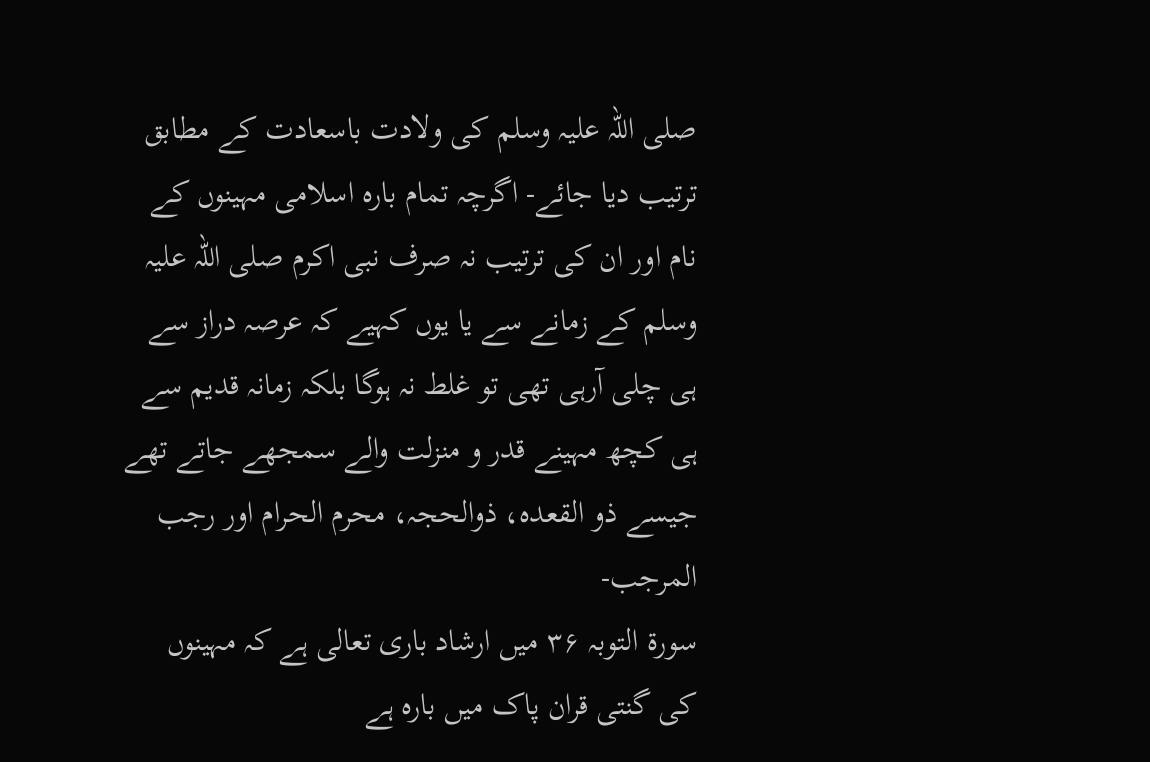صلی اللہ علیہ وسلم کی ولادت باسعادت کے مطابق ترتیب دیا جائے- اگرچہ تمام بارہ اسلامی مہینوں کے نام اور ان کی ترتیب نہ صرف نبی اکرم صلی اللہ علیہ وسلم کے زمانے سے یا یوں کہیے کہ عرصہ دراز سے ہی چلی آرہی تھی تو غلط نہ ہوگا بلکہ زمانہ قدیم سے ہی کچھ مہینے قدر و منزلت والے سمجھے جاتے تھے جیسے ذو القعدہ، ذوالحجہ، محرم الحرام اور رجب المرجب-
سورة التوبہ ۳۶ میں ارشاد باری تعالی ہے کہ مہینوں کی گنتی قران پاک میں بارہ ہے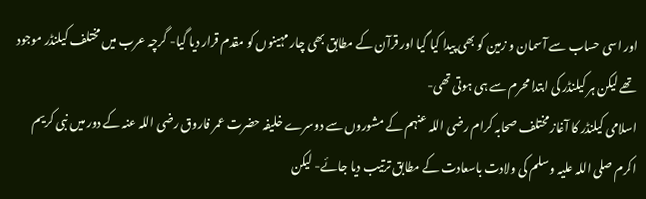اور اسی حساب سے آسمان و زمین کو بھی پیدا کیا گیا اور قرآن کے مطابق بھی چار مہینوں کو مقدم قرار دیا گیا- گرچہ عرب میں مختلف کیلنڈر موجود تھے لیکن ہر کیلنڈر کی ابتدا محرم سے ہی ہوتی تھی-
اسلامی کیلنڈر کا آغاز مختلف صحابہ کرام رضی اللہ عنہم کے مشوروں سے دوسرے خلیفہ حضرت عمر فاروق رضی اللہ عنہ کے دور میں نبی کریم اکرم صلی اللہ علیہ وسلم کی ولادت باسعادت کے مطابق ترتیب دیا جائے- لیکن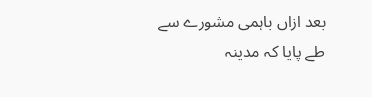بعد ازاں باہمی مشورے سے طے پایا کہ مدینہ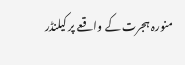منورہ ہجرت کے واقعے پر کیلنڈر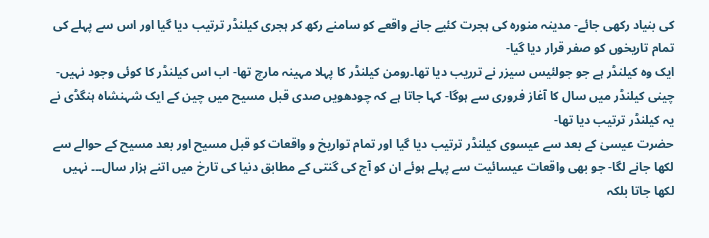کی بنیاد رکھی جائے- مدینہ منورہ کی ہجرت کئیے جانے واقعے کو سامنے رکھ کر ہجری کیلنڈر ترتیب دیا گیا اور اس سے پہلے کی تمام تاریخوں کو صفر قرار دیا گیا-
ایک وہ کیلنڈر ہے جو جولئیس سیزر نے ترریب دیا تھا۔رومن کیلنڈر کا پہلا مہینہ مارچ تھا- اب اس کیلنڈر کا کوئی وجود نہیں- چینی کیلنڈر میں سال کا آغاز فروری سے ہوگا- کہا جاتا ہے کہ چودھویں صدی قبل مسیح میں چین کے ایک شہنشاہ ہنگڈی نے یہ کیلنڈر ترتیب دیا تھا-
حضرت عیسیٰ کے بعد سے عیسوی کیلنڈر ترتیب دیا گیا اور تمام تواریخ و واقعات کو قبل مسیح اور بعد مسیح کے حوالے سے لکھا جانے لگا- جو بھی واقعات عیسائیت سے پہلے ہوئے ان کو آج کی گنتی کے مطابق دنیا کی تارخ میں اتنے ہزار سال۔۔۔ نہیں لکھا جاتا بلکہ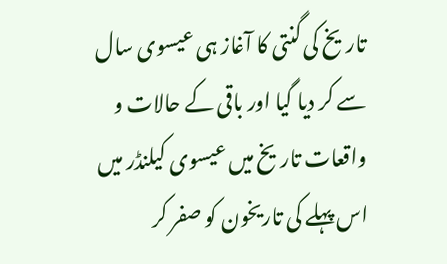تاریخ کی گنتی کا آغاز ہی عیسوی سال سے کر دیا گیا اور باقی کے حالات و واقعات تاریخ میں عیسوی کیلنڈر میں اس پہلے کی تاریخون کو صفر کر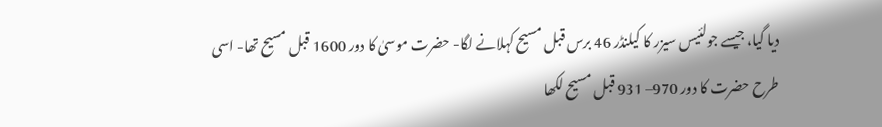دیا گیا، جیسے جولئیس سیزر کا کیلنڈر 46 برس قبل مسیح کہلانے لگا- حضرت موسیٰ کا دور 1600 قبل مسیح تھا- اسی طرح حضرت کا دور 970– 931 قبل مسیح لکھا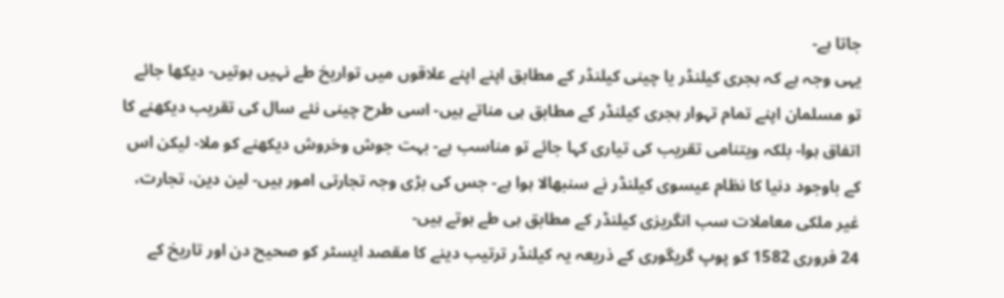جاتا ہے-
یہی وجہ ہے کہ ہجری کیلنڈر یا چینی کیلنڈر کے مطابق اپنے اپنے علاقوں میں تواریخ طے نہیں ہوتیں- دیکھا جائے تو مسلمان اپنے تمام تہوار ہجری کیلنڈر کے مطابق ہی مناتے ہیں- اسی طرح چینی نئے سال کی تقریب دیکھنے کا اتفاق ہوا- بلکہ ویتنامی تقریب کی تیاری کہا جائے تو مناسب ہے- بہت جوش وخروش دیکھنے کو ملا- لیکن اس کے باوجود دنیا کا نظام عیسوی کیلنڈر نے سنبھالا ہوا ہے- جس کی بڑی وجہ تجارتی امور ہیں- لین دین، تجارت، غیر ملکی معاملات سب انگریزی کیلنڈر کے مطابق ہی طے ہوتے ہیں-
24 فروری 1582 کو پوپ گریگوری کے ذریعہ یہ کیلنڈر ترتیب دینے کا مقصد ایسٹر کو صحیح دن اور تاریخ کے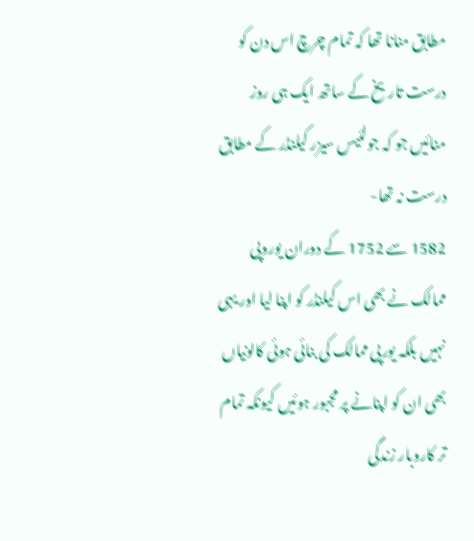مطابق منانا تھا کہ تمام چرچ اس دن کو درست تاریخ کے ساتھ ایک ہی روز منائیں جو کہ جولئیس سیزر کیلنڈر کے مطابق درست نہ تھا-
1582 سے 1752 کے دوران یوروپی ممالک نے بھی اس کیلنڈر کو اپنا لیا اور یہی نہیں بلکہ یورپی ممالک کی بنائی ہوئی کالونیاں بھی ان کو اپنانے پر مجبور ہوئیں کیونکہ تمام تر کاروبار زندگی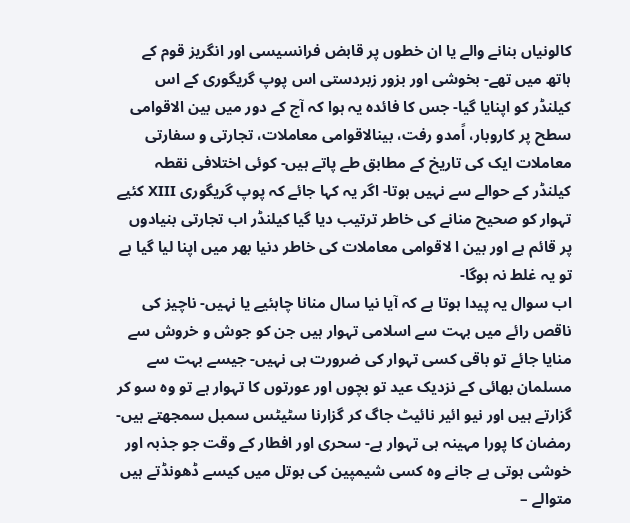کالونیاں بنانے والے یا ان خطوں پر قابض فرانسیسی اور انگریز قوم کے ہاتھ میں تھے- بخوشی اور بزور زبردستی اس پوپ گریگوری کے اس کیلنڈر کو اپنایا گیا- جس کا فائدہ یہ ہوا کہ آج کے دور میں بین الاقوامی سطح پر کاروبار، اًمدو رفت، بینالاقوامی معاملات، تجارتی و سفارتی معاملات ایک کی تاریخ کے مطابق طے پاتے ہیں- کوئی اختلافی نقطہ کیلنڈر کے حوالے سے نہیں ہوتا- اگر یہ کہا جائے کہ پوپ گریگوری XIII کئیے تہوار کو صحیح منانے کی خاطر ترتیب دیا گیا کیلنڈر اب تجارتی بنیادوں پر قائم ہے اور بین ا لاقوامی معاملات کی خاطر دنیا بھر میں اپنا لیا گیا ہے تو یہ غلط نہ ہوگا-
اب سوال یہ پیدا ہوتا ہے کہ آیا نیا سال منانا چاہئیے یا نہیں- ناچیز کی ناقص رائے میں بہت سے اسلامی تہوار ہیں جن کو جوش و خروش سے منایا جائے تو باقی کسی تہوار کی ضرورت ہی نہیں- جیسے بہت سے مسلمان بھائی کے نزدیک عید تو بچوں اور عورتوں کا تہوار ہے تو وہ سو کر گزارتے ہیں اور نیو ائیر نائیٹ جاگ کر گزارنا سٹیٹس سمبل سمجھتے ہیں-
رمضان کا پورا مہینہ ہی تہوار ہے- سحری اور افطار کے وقت جو جذبہ اور خوشی ہوتی ہے جانے وہ کسی شیمپین کی بوتل میں کیسے ڈھونڈتے ہیں متوالے –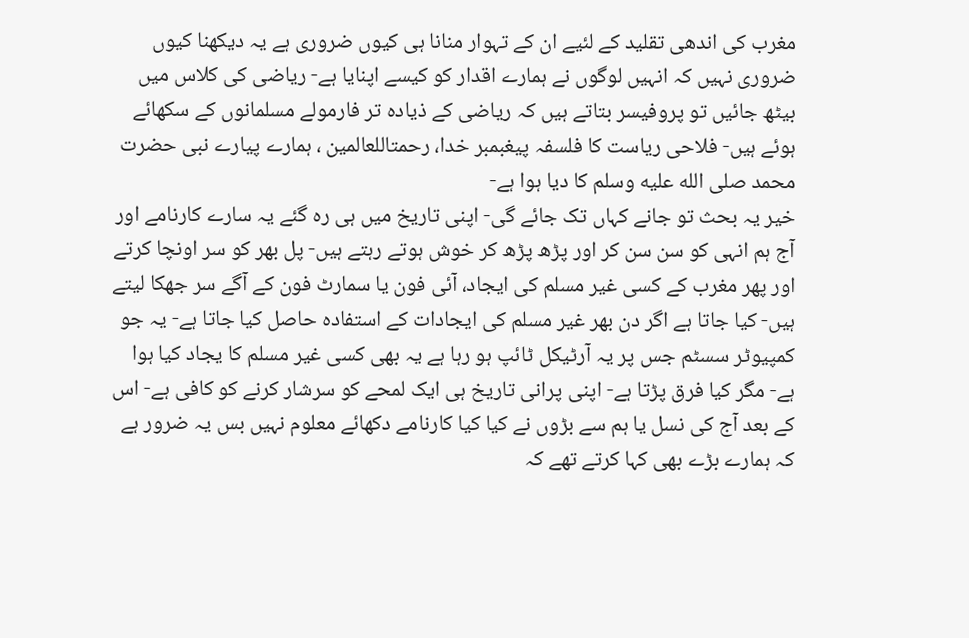مغرب کی اندھی تقلید کے لئیے ان کے تہوار منانا ہی کیوں ضروری ہے یہ دیکھنا کیوں ضروری نہیں کہ انہیں لوگوں نے ہمارے اقدار کو کیسے اپنایا ہے- ریاضی کی کلاس میں بیٹھ جائیں تو پروفیسر بتاتے ہیں کہ ریاضی کے ذیادہ تر فارمولے مسلمانوں کے سکھائے ہوئے ہیں- فلاحی ریاست کا فلسفہ پیغبمبر خدا، رحمتاللعالمین ، ہمارے پیارے نبی حضرت محمد صلى الله عليه وسلم کا دیا ہوا ہے-
خیر یہ بحث تو جانے کہاں تک جائے گی- اپنی تاریخ میں ہی رہ گئے یہ سارے کارنامے اور آج ہم انہی کو سن سن کر اور پڑھ پڑھ کر خوش ہوتے رہتے ہیں- پل بھر کو سر اونچا کرتے اور پھر مغرب کے کسی غیر مسلم کی ایجاد، آئی فون یا سمارٹ فون کے آگے سر جھکا لیتے ہیں- کیا جاتا ہے اگر دن بھر غیر مسلم کی ایجادات کے استفادہ حاصل کیا جاتا ہے- یہ جو کمپیوٹر سسٹم جس پر یہ آرٹیکل ٹائپ ہو رہا ہے یہ بھی کسی غیر مسلم کا یجاد کیا ہوا ہے- مگر کیا فرق پڑتا ہے- اپنی پرانی تاریخ ہی ایک لمحے کو سرشار کرنے کو کافی ہے- اس کے بعد آج کی نسل یا ہم سے بڑوں نے کیا کیا کارنامے دکھائے معلوم نہیں بس یہ ضرور ہے کہ ہمارے بڑے بھی کہا کرتے تھے کہ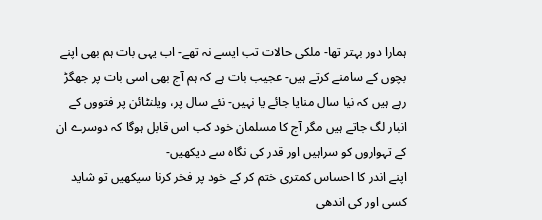ہمارا دور بہتر تھا- ملکی حالات تب ایسے نہ تھے- اب یہی بات ہم بھی اپنے بچوں کے سامنے کرتے ہیں- عجیب بات ہے کہ ہم آج بھی اسی بات پر جھگڑ رہے ہیں کہ نیا سال منایا جائے یا نہیں- نئے سال پر، ویلنٹائن پر فتووں کے انبار لگ جاتے ہیں مگر آج کا مسلمان خود کب اس قابل ہوگا کہ دوسرے ان کے تہواروں کو سراہیں اور قدر کی نگاہ سے دیکھیں-
اپنے اندر کا احساس کمتری ختم کر کے خود پر فخر کرنا سیکھیں تو شاید کسی اور کی اندھی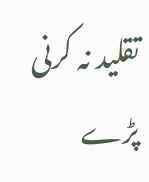تقلید نہ کرنی پڑے